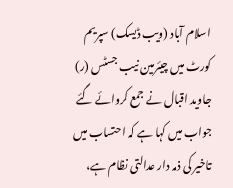اسلام آباد (ویب ڈیسک) سپریم کورٹ میں چیئرمین نیب جسٹس (ر) جاوید اقبال نے جمع کروائے گئے جواب میں کہا ہے کہ احتساب میں تاخیر کی ذمہ دار عدالتی نظام ہے،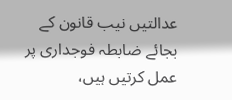عدالتیں نیب قانون کے بجائے ضابطہ فوجداری پر عمل کرتیں ہیں،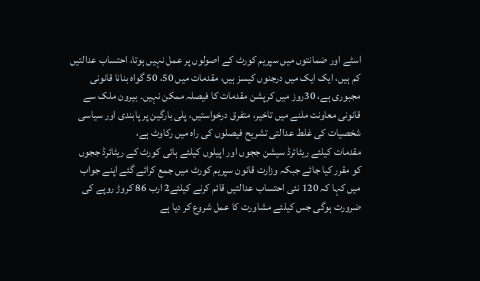اسٹے اور ضمانتوں میں سپریم کورٹ کے اصولوں پر عمل نہیں ہوتا، احتساب عدالتیں کم ہیں، ایک ایک میں درجنوں کیسز ہیں، مقدمات میں 50، 50 گواہ بنانا قانونی مجبوری ہے، 30روز میں کرپشن مقدمات کا فیصلہ ممکن نہیں۔ بیرون ملک سے قانونی معاونت ملنے میں تاخیر، متفرق درخواستیں، پلی بارگین پر پابندی اور سیاسی شخصیات کی غلط عدالتی تشریح فیصلوں کی راہ میں رکاوٹ ہے،
مقدمات کیلئے ریٹائرڈ سیشن ججوں اور اپیلوں کیلئے ہائی کورٹ کے ریٹائرڈ ججوں کو مقرر کیا جائے جبکہ وزارت قانون سپریم کورٹ میں جمع کرائے گئے اپنے جواب میں کہا کہ 120 نئی احتساب عدالتیں قائم کرنے کیلئے2 ارب 86 کروڑ روپے کی ضرورت ہوگی جس کیلئے مشاورت کا عمل شروع کر دیا ہے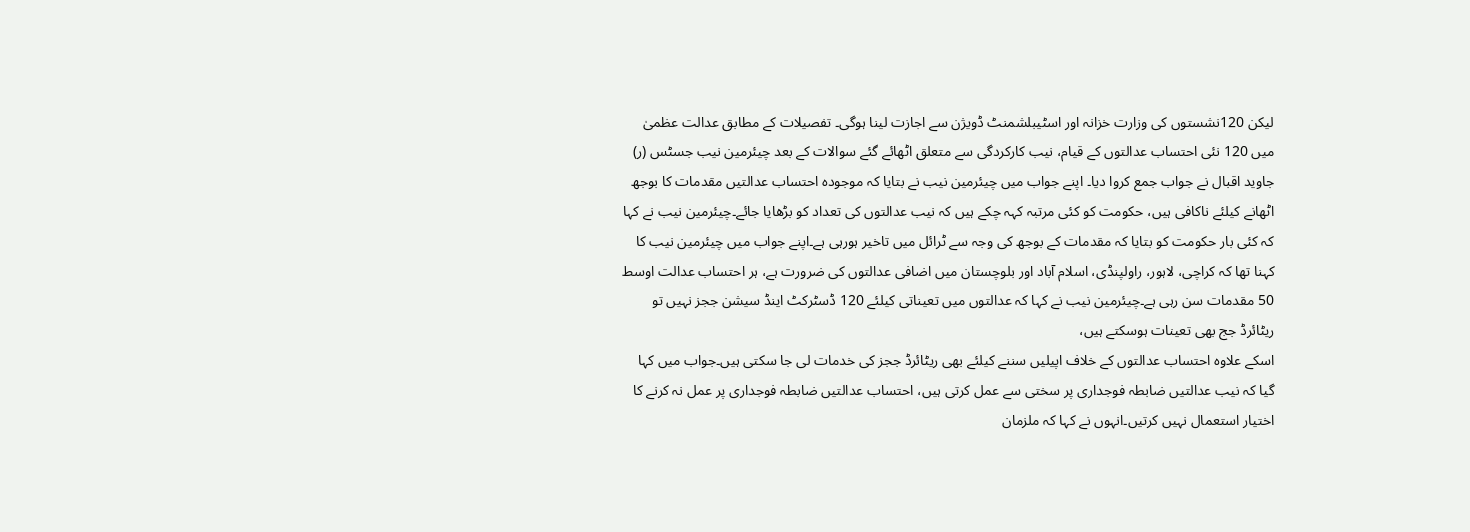لیکن 120نشستوں کی وزارت خزانہ اور اسٹیبلشمنٹ ڈویژن سے اجازت لینا ہوگی۔ تفصیلات کے مطابق عدالت عظمیٰ میں 120 نئی احتساب عدالتوں کے قیام، نیب کارکردگی سے متعلق اٹھائے گئے سوالات کے بعد چیئرمین نیب جسٹس (ر) جاوید اقبال نے جواب جمع کروا دیا۔ اپنے جواب میں چیئرمین نیب نے بتایا کہ موجودہ احتساب عدالتیں مقدمات کا بوجھ اٹھانے کیلئے ناکافی ہیں، حکومت کو کئی مرتبہ کہہ چکے ہیں کہ نیب عدالتوں کی تعداد کو بڑھایا جائے۔چیئرمین نیب نے کہا کہ کئی بار حکومت کو بتایا کہ مقدمات کے بوجھ کی وجہ سے ٹرائل میں تاخیر ہورہی ہے۔اپنے جواب میں چیئرمین نیب کا کہنا تھا کہ کراچی، لاہور، راولپنڈی، اسلام آباد اور بلوچستان میں اضافی عدالتوں کی ضرورت ہے، ہر احتساب عدالت اوسط 50 مقدمات سن رہی ہے۔چیئرمین نیب نے کہا کہ عدالتوں میں تعیناتی کیلئے 120 ڈسٹرکٹ اینڈ سیشن ججز نہیں تو ریٹائرڈ جج بھی تعینات ہوسکتے ہیں،
اسکے علاوہ احتساب عدالتوں کے خلاف اپیلیں سننے کیلئے بھی ریٹائرڈ ججز کی خدمات لی جا سکتی ہیں۔جواب میں کہا گیا کہ نیب عدالتیں ضابطہ فوجداری پر سختی سے عمل کرتی ہیں، احتساب عدالتیں ضابطہ فوجداری پر عمل نہ کرنے کا اختیار استعمال نہیں کرتیں۔انہوں نے کہا کہ ملزمان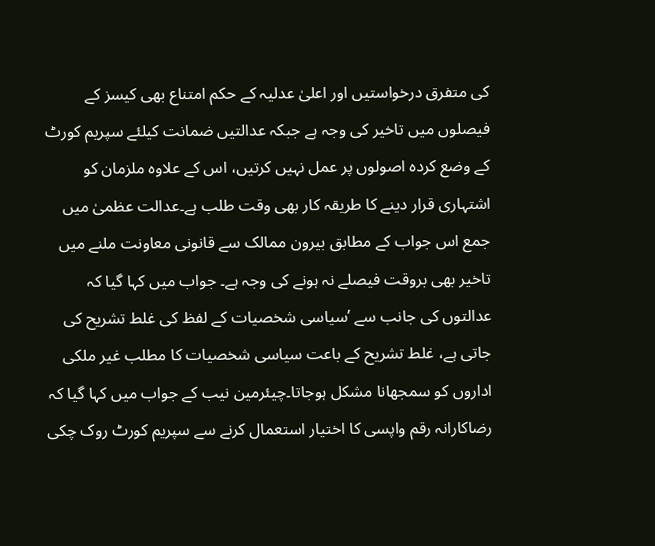کی متفرق درخواستیں اور اعلیٰ عدلیہ کے حکم امتناع بھی کیسز کے فیصلوں میں تاخیر کی وجہ ہے جبکہ عدالتیں ضمانت کیلئے سپریم کورٹ کے وضع کردہ اصولوں پر عمل نہیں کرتیں، اس کے علاوہ ملزمان کو اشتہاری قرار دینے کا طریقہ کار بھی وقت طلب ہے۔عدالت عظمیٰ میں جمع اس جواب کے مطابق بیرون ممالک سے قانونی معاونت ملنے میں تاخیر بھی بروقت فیصلے نہ ہونے کی وجہ ہے۔ جواب میں کہا گیا کہ عدالتوں کی جانب سے ʼسیاسی شخصیات کے لفظ کی غلط تشریح کی جاتی ہے، غلط تشریح کے باعت سیاسی شخصیات کا مطلب غیر ملکی اداروں کو سمجھانا مشکل ہوجاتا۔چیئرمین نیب کے جواب میں کہا گیا کہ رضاکارانہ رقم واپسی کا اختیار استعمال کرنے سے سپریم کورٹ روک چکی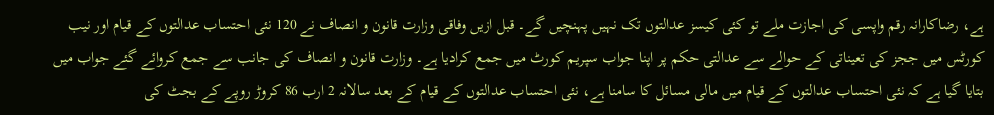ہے، رضاکارانہ رقم واپسی کی اجازت ملے تو کئی کیسز عدالتوں تک نہیں پہنچیں گے۔ قبل ازیں وفاقی وزارت قانون و انصاف نے 120 نئی احتساب عدالتوں کے قیام اور نیب کورٹس میں ججز کی تعیناتی کے حوالے سے عدالتی حکم پر اپنا جواب سپریم کورٹ میں جمع کرادیا ہے۔ وزارت قانون و انصاف کی جانب سے جمع کروائے گئے جواب میں بتایا گیا ہے کہ نئی احتساب عدالتوں کے قیام میں مالی مسائل کا سامنا ہے، نئی احتساب عدالتوں کے قیام کے بعد سالانہ 2 ارب 86 کروڑ روپے کے بجٹ کی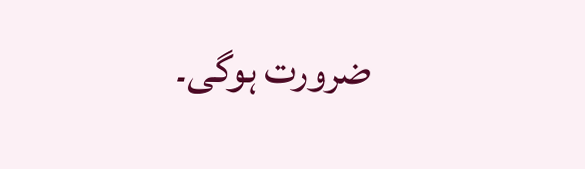ضرورت ہوگی۔